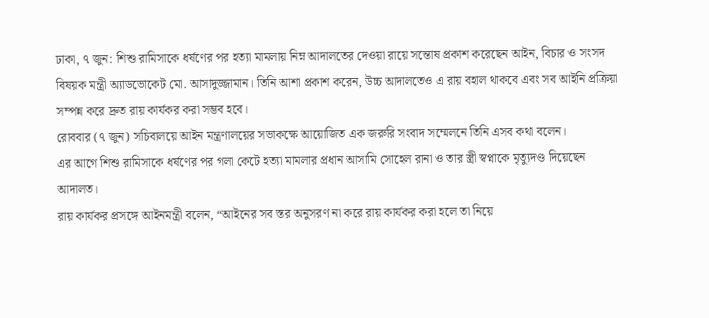ঢাকা, ৭ জুন: শিশু রামিসাকে ধর্ষণের পর হত্যা মামলায় নিম্ন আদালতের দেওয়া রায়ে সন্তোষ প্রকাশ করেছেন আইন, বিচার ও সংসদ বিষয়ক মন্ত্রী অ্যাডভোকেট মো. আসাদুজ্জামান। তিনি আশা প্রকাশ করেন, উচ্চ আদালতেও এ রায় বহাল থাকবে এবং সব আইনি প্রক্রিয়া সম্পন্ন করে দ্রুত রায় কার্যকর করা সম্ভব হবে।
রোববার (৭ জুন) সচিবালয়ে আইন মন্ত্রণালয়ের সভাকক্ষে আয়োজিত এক জরুরি সংবাদ সম্মেলনে তিনি এসব কথা বলেন।
এর আগে শিশু রামিসাকে ধর্ষণের পর গলা কেটে হত্যা মামলার প্রধান আসামি সোহেল রানা ও তার স্ত্রী স্বপ্নাকে মৃত্যুদণ্ড দিয়েছেন আদালত।
রায় কার্যকর প্রসঙ্গে আইনমন্ত্রী বলেন, “আইনের সব স্তর অনুসরণ না করে রায় কার্যকর করা হলে তা নিয়ে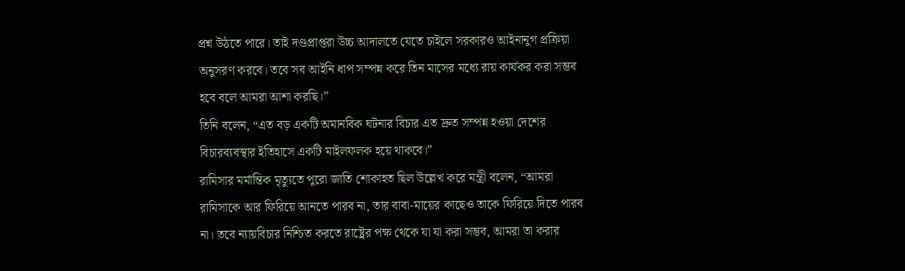প্রশ্ন উঠতে পারে। তাই দণ্ডপ্রাপ্তরা উচ্চ আদালতে যেতে চাইলে সরকারও আইনানুগ প্রক্রিয়া অনুসরণ করবে। তবে সব আইনি ধাপ সম্পন্ন করে তিন মাসের মধ্যে রায় কার্যকর করা সম্ভব হবে বলে আমরা আশা করছি।”
তিনি বলেন, “এত বড় একটি অমানবিক ঘটনার বিচার এত দ্রুত সম্পন্ন হওয়া দেশের বিচারব্যবস্থার ইতিহাসে একটি মাইলফলক হয়ে থাকবে।”
রামিসার মর্মান্তিক মৃত্যুতে পুরো জাতি শোকাহত ছিল উল্লেখ করে মন্ত্রী বলেন, “আমরা রামিসাকে আর ফিরিয়ে আনতে পারব না, তার বাবা-মায়ের কাছেও তাকে ফিরিয়ে দিতে পারব না। তবে ন্যায়বিচার নিশ্চিত করতে রাষ্ট্রের পক্ষ থেকে যা যা করা সম্ভব, আমরা তা করার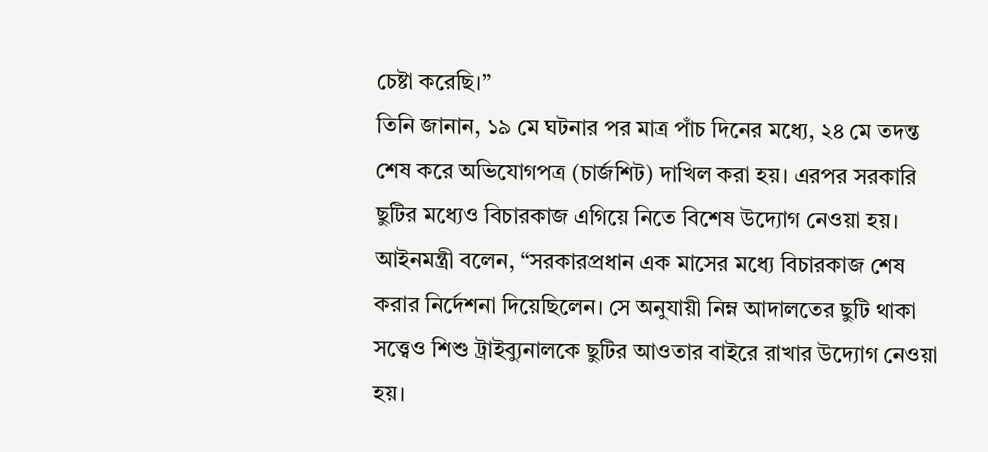চেষ্টা করেছি।”
তিনি জানান, ১৯ মে ঘটনার পর মাত্র পাঁচ দিনের মধ্যে, ২৪ মে তদন্ত শেষ করে অভিযোগপত্র (চার্জশিট) দাখিল করা হয়। এরপর সরকারি ছুটির মধ্যেও বিচারকাজ এগিয়ে নিতে বিশেষ উদ্যোগ নেওয়া হয়।
আইনমন্ত্রী বলেন, “সরকারপ্রধান এক মাসের মধ্যে বিচারকাজ শেষ করার নির্দেশনা দিয়েছিলেন। সে অনুযায়ী নিম্ন আদালতের ছুটি থাকা সত্ত্বেও শিশু ট্রাইব্যুনালকে ছুটির আওতার বাইরে রাখার উদ্যোগ নেওয়া হয়।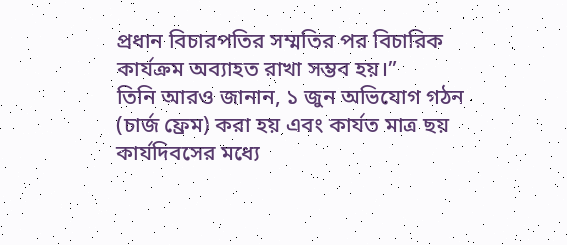প্রধান বিচারপতির সম্মতির পর বিচারিক কার্যক্রম অব্যাহত রাখা সম্ভব হয়।”
তিনি আরও জানান, ১ জুন অভিযোগ গঠন (চার্জ ফ্রেম) করা হয় এবং কার্যত মাত্র ছয় কার্যদিবসের মধ্যে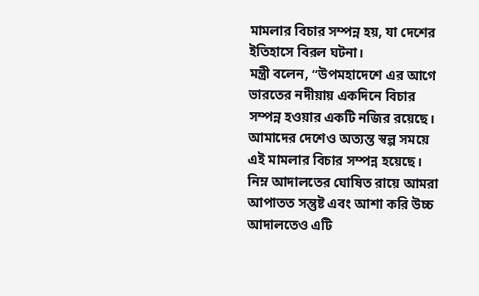মামলার বিচার সম্পন্ন হয়, যা দেশের ইতিহাসে বিরল ঘটনা।
মন্ত্রী বলেন, “উপমহাদেশে এর আগে ভারতের নদীয়ায় একদিনে বিচার সম্পন্ন হওয়ার একটি নজির রয়েছে। আমাদের দেশেও অত্যন্ত স্বল্প সময়ে এই মামলার বিচার সম্পন্ন হয়েছে। নিম্ন আদালতের ঘোষিত রায়ে আমরা আপাতত সন্তুষ্ট এবং আশা করি উচ্চ আদালতেও এটি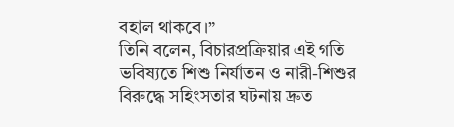বহাল থাকবে।”
তিনি বলেন, বিচারপ্রক্রিয়ার এই গতি ভবিষ্যতে শিশু নির্যাতন ও নারী-শিশুর বিরুদ্ধে সহিংসতার ঘটনায় দ্রুত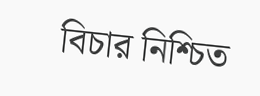বিচার নিশ্চিত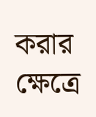করার ক্ষেত্রে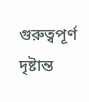গুরুত্বপূর্ণ দৃষ্টান্ত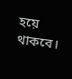হয়ে থাকবে।